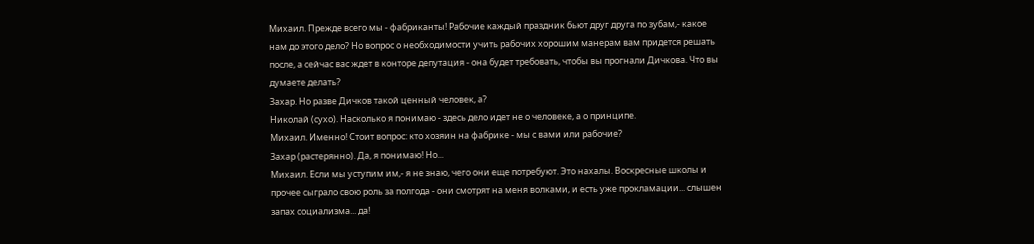Михаил. Прежде всего мы - фабриканты! Рабочие каждый праздник бьют друг друга по зубам,- какое нам до этого дело? Но вопрос о необходимости учить рабочих хорошим манерам вам придется решать после, а сейчас вас ждет в конторе депутация - она будет требовать, чтобы вы прогнали Дичкова. Что вы думаете делать?
Захар. Но разве Дичков такой ценный человек, а?
Николай (сухо). Насколько я понимаю - здесь дело идет не о человеке, а о принципе.
Михаил. Именно! Стоит вопрос: кто хозяин на фабрике - мы с вами или рабочие?
Захар (растерянно). Да, я понимаю! Но...
Михаил. Если мы уступим им,- я не знаю, чего они еще потребуют. Это нахалы. Воскресные школы и прочее сыграло свою роль за полгода - они смотрят на меня волками, и есть уже прокламации... слышен запах социализма... да!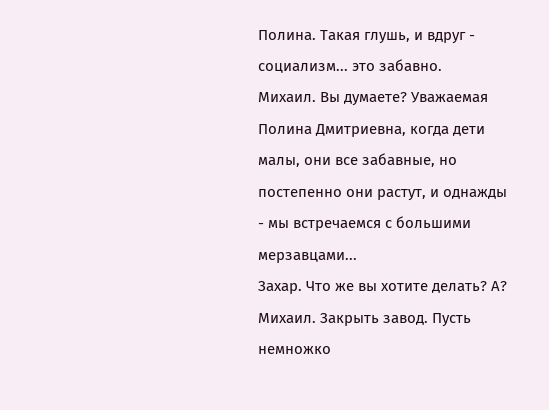Полина. Такая глушь, и вдруг - социализм... это забавно.
Михаил. Вы думаете? Уважаемая Полина Дмитриевна, когда дети малы, они все забавные, но постепенно они растут, и однажды - мы встречаемся с большими мерзавцами...
Захар. Что же вы хотите делать? А?
Михаил. Закрыть завод. Пусть немножко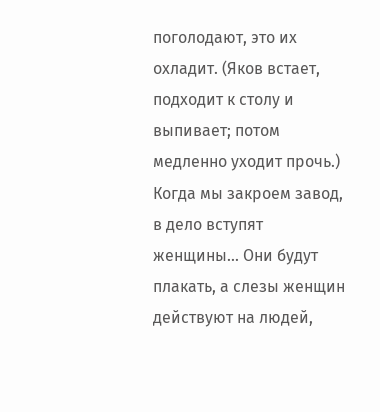поголодают, это их охладит. (Яков встает, подходит к столу и выпивает; потом медленно уходит прочь.) Когда мы закроем завод, в дело вступят женщины... Они будут плакать, а слезы женщин действуют на людей,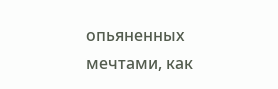опьяненных мечтами, как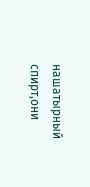нашатырный спирт,они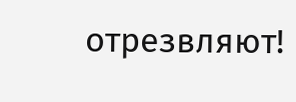отрезвляют!